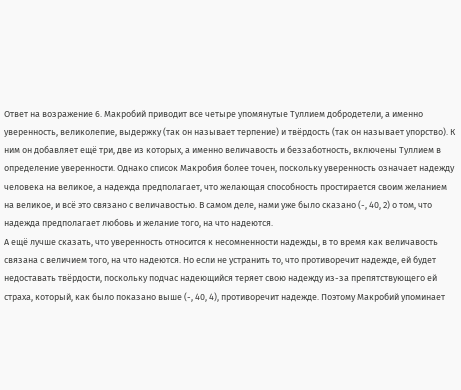Ответ на возражение 6. Макробий приводит все четыре упомянутые Туллием добродетели, а именно уверенность, великолепие, выдержку (так он называет терпение) и твёрдость (так он называет упорство). К ним он добавляет ещё три, две из которых, а именно величавость и беззаботность, включены Туллием в определение уверенности. Однако список Макробия более точен, поскольку уверенность означает надежду человека на великое, а надежда предполагает, что желающая способность простирается своим желанием на великое, и всё это связано с величавостью. В самом деле, нами уже было сказано (-, 40, 2) о том, что надежда предполагает любовь и желание того, на что надеются.
А ещё лучше сказать, что уверенность относится к несомненности надежды, в то время как величавость связана с величием того, на что надеются. Но если не устранить то, что противоречит надежде, ей будет недоставать твёрдости, поскольку подчас надеющийся теряет свою надежду из-за препятствующего ей страха, который, как было показано выше (-, 40, 4), противоречит надежде. Поэтому Макробий упоминает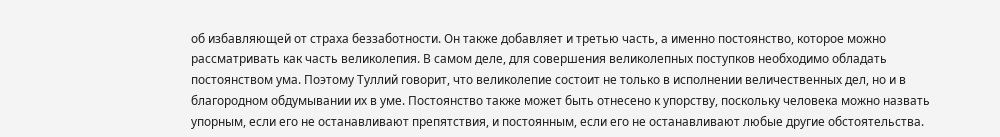об избавляющей от страха беззаботности. Он также добавляет и третью часть, а именно постоянство, которое можно рассматривать как часть великолепия. В самом деле, для совершения великолепных поступков необходимо обладать постоянством ума. Поэтому Туллий говорит, что великолепие состоит не только в исполнении величественных дел, но и в благородном обдумывании их в уме. Постоянство также может быть отнесено к упорству, поскольку человека можно назвать упорным, если его не останавливают препятствия, и постоянным, если его не останавливают любые другие обстоятельства.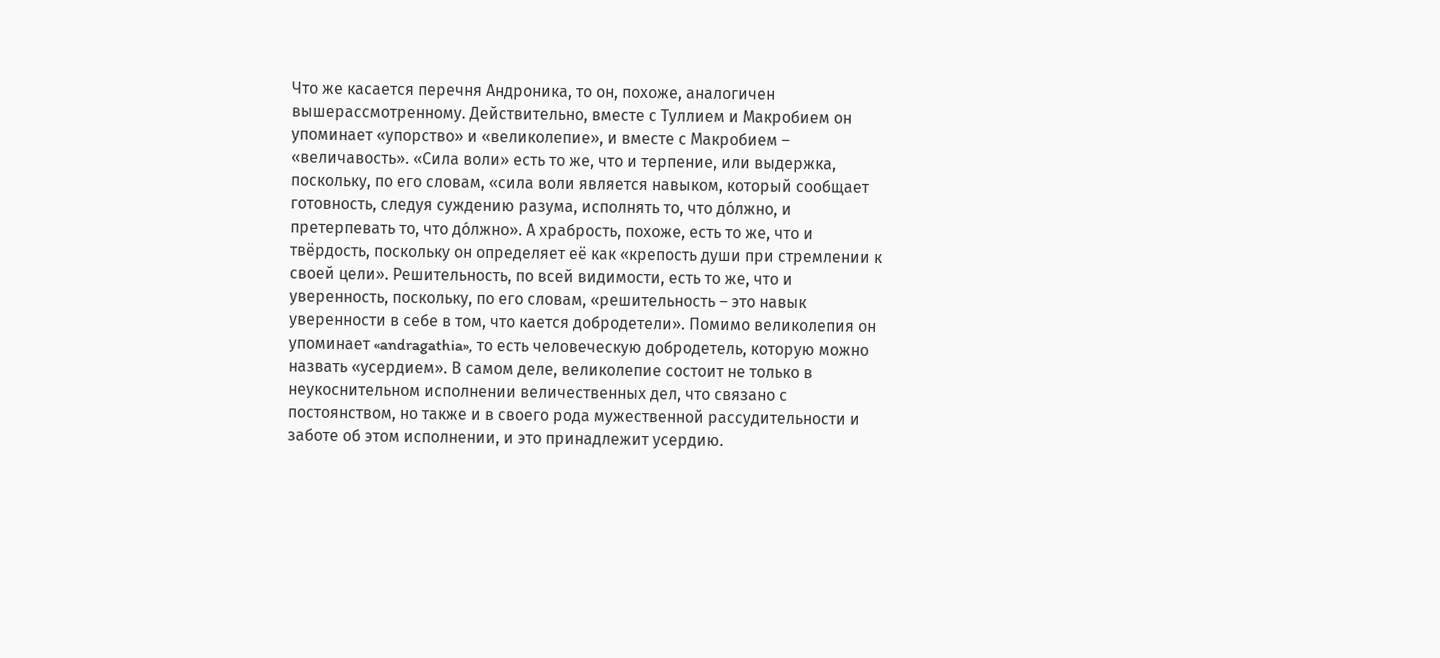Что же касается перечня Андроника, то он, похоже, аналогичен вышерассмотренному. Действительно, вместе с Туллием и Макробием он упоминает «упорство» и «великолепие», и вместе с Макробием – «величавость». «Сила воли» есть то же, что и терпение, или выдержка, поскольку, по его словам, «сила воли является навыком, который сообщает готовность, следуя суждению разума, исполнять то, что до́лжно, и претерпевать то, что до́лжно». А храбрость, похоже, есть то же, что и твёрдость, поскольку он определяет её как «крепость души при стремлении к своей цели». Решительность, по всей видимости, есть то же, что и уверенность, поскольку, по его словам, «решительность – это навык уверенности в себе в том, что кается добродетели». Помимо великолепия он упоминает «andragathia», то есть человеческую добродетель, которую можно назвать «усердием». В самом деле, великолепие состоит не только в неукоснительном исполнении величественных дел, что связано с постоянством, но также и в своего рода мужественной рассудительности и заботе об этом исполнении, и это принадлежит усердию.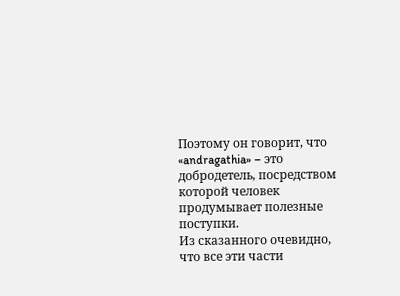Поэтому он говорит, что «andragathia» – это добродетель, посредством которой человек продумывает полезные поступки.
Из сказанного очевидно, что все эти части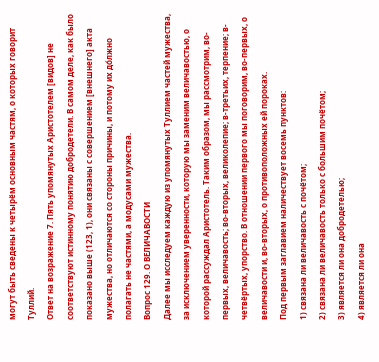могут быть сведены к четырём основным частям, о которых говорит Туллий.
Ответ на возражение 7. Пять упомянутых Аристотелем [видов] не соответствуют истинному понятию добродетели. В самом деле, как было показано выше (123, 1), они связаны с совершением [внешнего] акта мужества, но отличаются со стороны причины, и потому их до́лжно полагать не частями, а модусами мужества.
Вопрос 129. О ВЕЛИЧАВОСТИ
Далее мы исследуем каждую из упомянутых Туллием частей мужества, за исключением уверенности, которую мы заменим величавостью, о которой рассуждал Аристотель. Таким образом, мы рассмотрим, во-первых, величавость; во-вторых, великолепие; в-третьих, терпение; в-четвёртых, упорство. В отношении первого мы поговорим, во-первых, о величавости и, во-вторых, о противоположных ей пороках.
Под первым заглавием наличествует восемь пунктов:
1) связана ли величавость с почётом;
2) связана ли величавость только с большим почётом;
3) является ли она добродетелью;
4) является ли она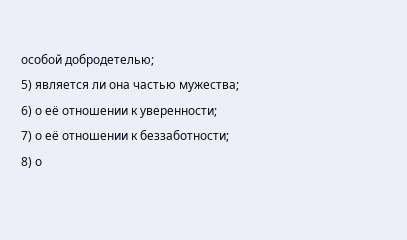особой добродетелью;
5) является ли она частью мужества;
6) о её отношении к уверенности;
7) о её отношении к беззаботности;
8) о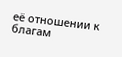её отношении к благам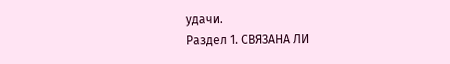удачи.
Раздел 1. СВЯЗАНА ЛИ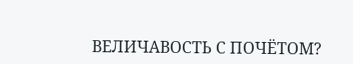ВЕЛИЧАВОСТЬ С ПОЧЁТОМ?